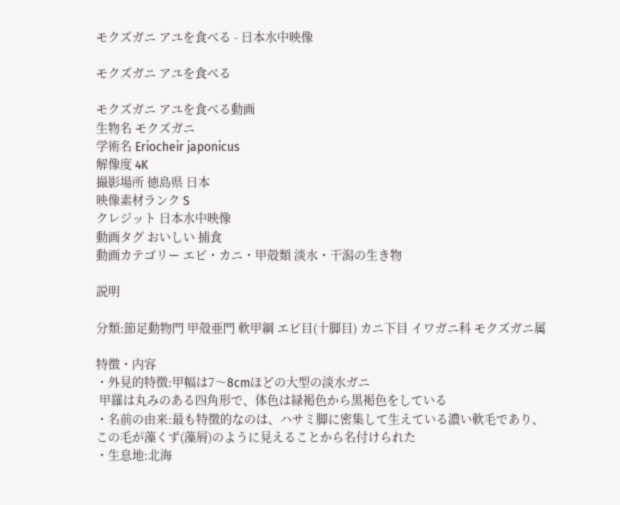モクズガニ アユを食べる - 日本水中映像

モクズガニ アユを食べる

モクズガニ アユを食べる動画
生物名 モクズガニ
学術名 Eriocheir japonicus
解像度 4K
撮影場所 徳島県 日本
映像素材ランク S
クレジット 日本水中映像
動画タグ おいしい 捕食
動画カテゴリー エビ・カニ・甲殻類 淡水・干潟の生き物

説明

分類:節足動物門 甲殻亜門 軟甲綱 エビ目(十脚目) カニ下目 イワガニ科 モクズガニ属

特徴・内容
・外見的特徴:甲幅は7〜8cmほどの大型の淡水ガニ
 甲羅は丸みのある四角形で、体色は緑褐色から黒褐色をしている
・名前の由来:最も特徴的なのは、ハサミ脚に密集して生えている濃い軟毛であり、この毛が藻くず(藻屑)のように見えることから名付けられた
・生息地:北海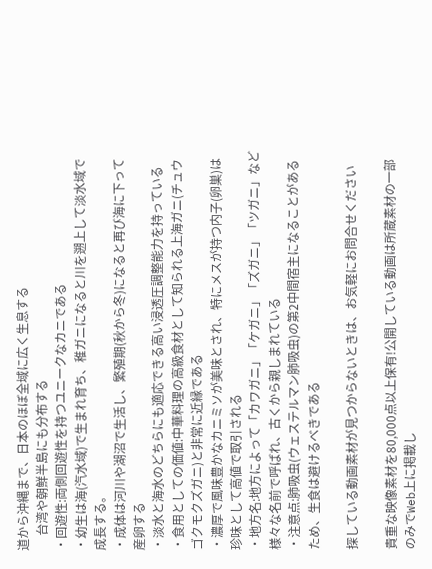道から沖縄まで、日本のほぼ全域に広く生息する
     台湾や朝鮮半島にも分布する
・回遊性:両側回遊性を持つユニークなカニである
・幼生は海(汽水域)で生まれ育ち、稚ガニになると川を遡上して淡水域で成長する。
・成体は河川や湖沼で生活し、繁殖期(秋から冬)になると再び海に下って産卵する
・淡水と海水のどちらにも適応できる高い浸透圧調整能力を持っている
・食用としての価値:中華料理の高級食材として知られる上海ガニ(チュウゴクモクズガニ)と非常に近縁である
・濃厚で風味豊かなカニミソが美味とされ、特にメスが持つ内子(卵巣)は珍味として高値で取引される
・地方名:地方によって「カワガニ」「ケガニ」「ズガニ」「ツガニ」など様々な名前で呼ばれ、古くから親しまれている
・注意点:肺吸虫(ウェステルマン肺吸虫)の第2中間宿主になることがあるため、生食は避けるべきである

探している動画素材が見つからないときは、お気軽にお問合せください

貴重な映像素材を80,000点以上保有!公開している動画は所蔵素材の一部のみでWeb上に掲載し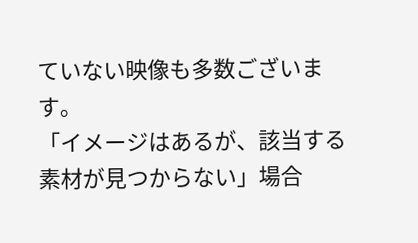ていない映像も多数ございます。
「イメージはあるが、該当する素材が見つからない」場合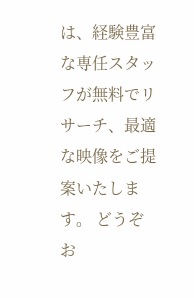は、経験豊富な専任スタッフが無料でリサーチ、最適な映像をご提案いたします。 どうぞお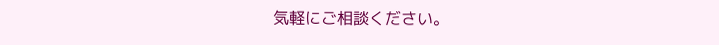気軽にご相談ください。